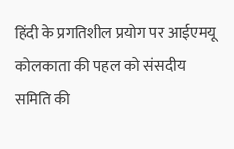हिंदी के प्रगतिशील प्रयोग पर आईएमयू कोलकाता की पहल को संसदीय समिति की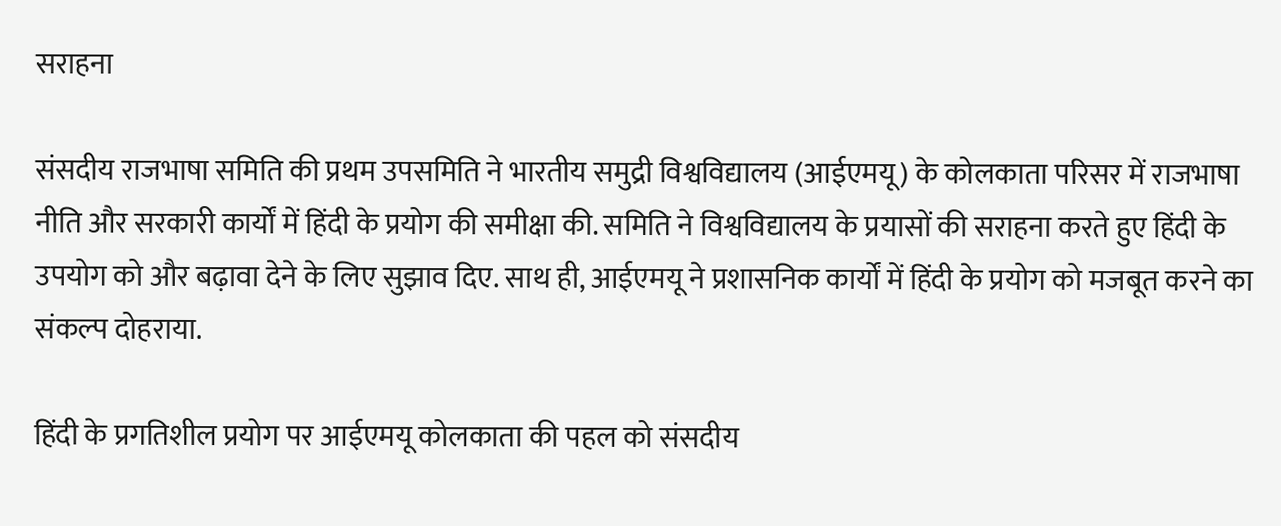सराहना

संसदीय राजभाषा समिति की प्रथम उपसमिति ने भारतीय समुद्री विश्वविद्यालय (आईएमयू) के कोलकाता परिसर में राजभाषा नीति और सरकारी कार्यों में हिंदी के प्रयोग की समीक्षा की. समिति ने विश्वविद्यालय के प्रयासों की सराहना करते हुए हिंदी के उपयोग को और बढ़ावा देने के लिए सुझाव दिए. साथ ही, आईएमयू ने प्रशासनिक कार्यों में हिंदी के प्रयोग को मजबूत करने का संकल्प दोहराया.

हिंदी के प्रगतिशील प्रयोग पर आईएमयू कोलकाता की पहल को संसदीय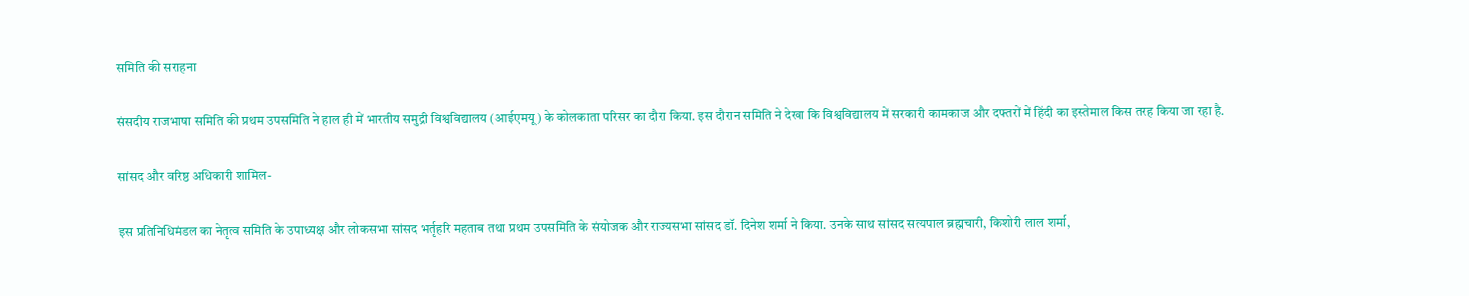समिति की सराहना

संसदीय राजभाषा समिति की प्रथम उपसमिति ने हाल ही में भारतीय समुद्री विश्वविद्यालय (आईएमयू) के कोलकाता परिसर का दौरा किया. इस दौरान समिति ने देखा कि विश्वविद्यालय में सरकारी कामकाज और दफ्तरों में हिंदी का इस्तेमाल किस तरह किया जा रहा है.

सांसद और वरिष्ठ अधिकारी शामिल-

इस प्रतिनिधिमंडल का नेतृत्व समिति के उपाध्यक्ष और लोकसभा सांसद भर्तृहरि महताब तथा प्रथम उपसमिति के संयोजक और राज्यसभा सांसद डॉ. दिनेश शर्मा ने किया. उनके साथ सांसद सत्यपाल ब्रह्मचारी, किशोरी लाल शर्मा,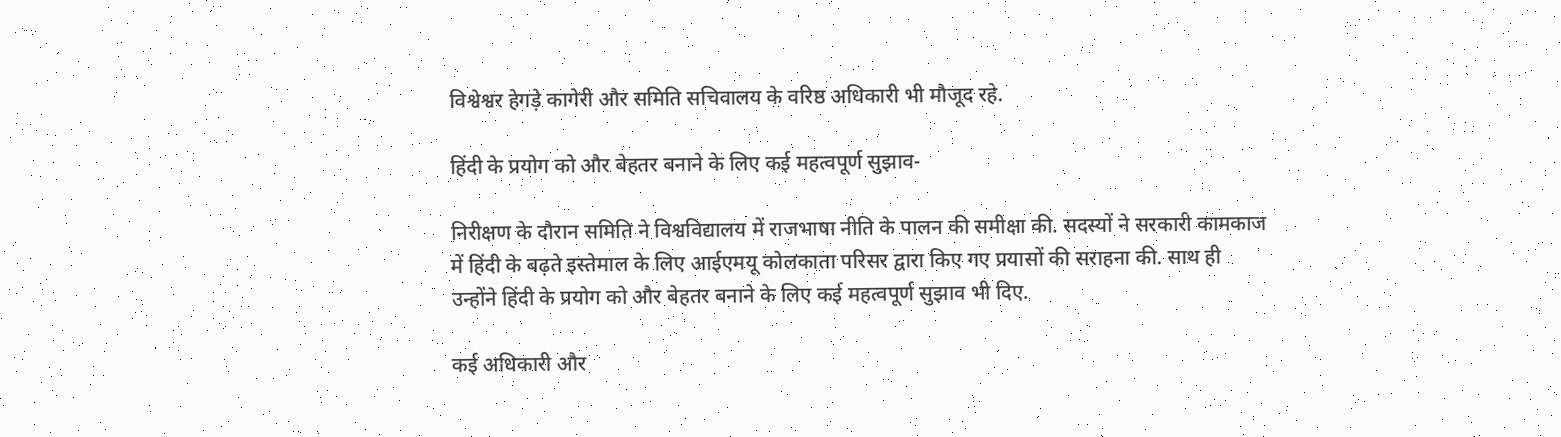विश्वेश्वर हेगड़े कागेरी और समिति सचिवालय के वरिष्ठ अधिकारी भी मौजूद रहे.

हिंदी के प्रयोग को और बेहतर बनाने के लिए कई महत्वपूर्ण सुझाव-

निरीक्षण के दौरान समिति ने विश्वविद्यालय में राजभाषा नीति के पालन की समीक्षा की. सदस्यों ने सरकारी कामकाज में हिंदी के बढ़ते इस्तेमाल के लिए आईएमयू कोलकाता परिसर द्वारा किए गए प्रयासों की सराहना की. साथ ही उन्होंने हिंदी के प्रयोग को और बेहतर बनाने के लिए कई महत्वपूर्ण सुझाव भी दिए.

कई अधिकारी और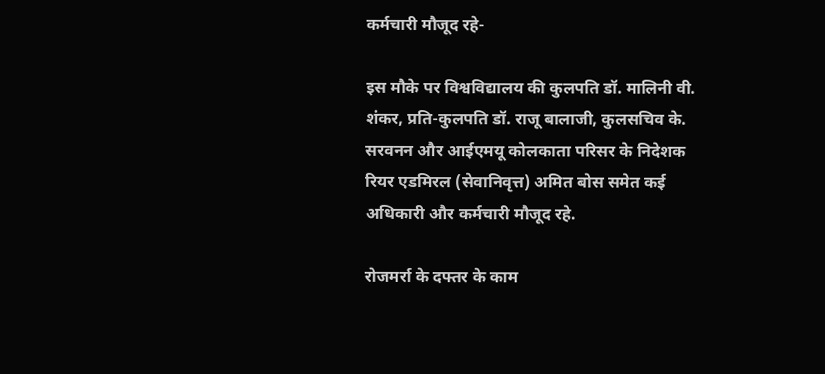कर्मचारी मौजूद रहे-

इस मौके पर विश्वविद्यालय की कुलपति डॉ. मालिनी वी. शंकर, प्रति-कुलपति डॉ. राजू बालाजी, कुलसचिव के. सरवनन और आईएमयू कोलकाता परिसर के निदेशक रियर एडमिरल (सेवानिवृत्त) अमित बोस समेत कई अधिकारी और कर्मचारी मौजूद रहे.

रोजमर्रा के दफ्तर के काम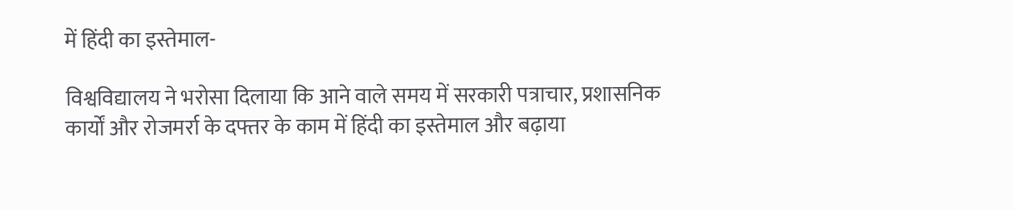में हिंदी का इस्तेमाल-

विश्वविद्यालय ने भरोसा दिलाया कि आने वाले समय में सरकारी पत्राचार, प्रशासनिक कार्यों और रोजमर्रा के दफ्तर के काम में हिंदी का इस्तेमाल और बढ़ाया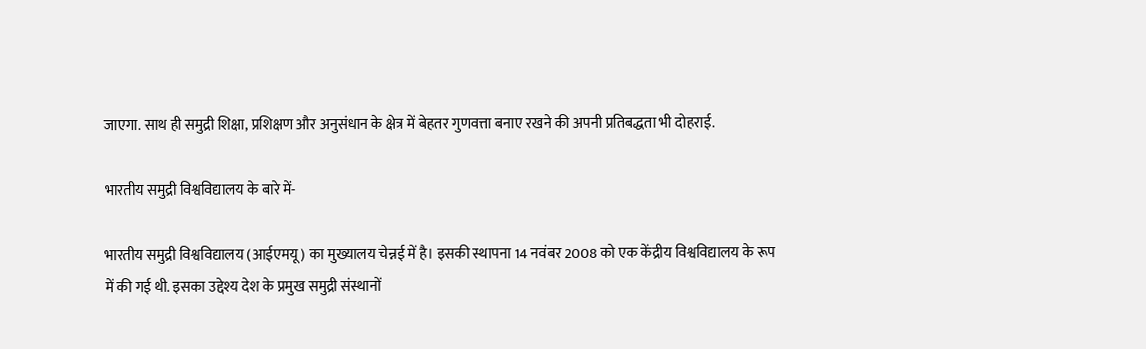जाएगा. साथ ही समुद्री शिक्षा, प्रशिक्षण और अनुसंधान के क्षेत्र में बेहतर गुणवत्ता बनाए रखने की अपनी प्रतिबद्धता भी दोहराई.

भारतीय समुद्री विश्वविद्यालय के बारे में-

भारतीय समुद्री विश्वविद्यालय (आईएमयू) का मुख्यालय चेन्नई में है। इसकी स्थापना 14 नवंबर 2008 को एक केंद्रीय विश्वविद्यालय के रूप में की गई थी. इसका उद्देश्य देश के प्रमुख समुद्री संस्थानों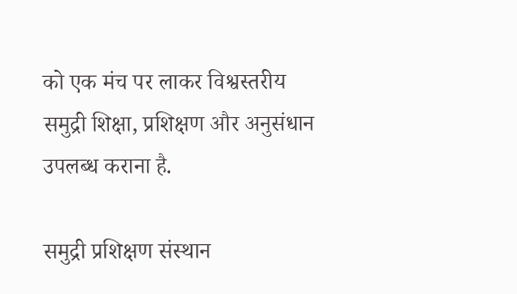को एक मंच पर लाकर विश्वस्तरीय समुद्री शिक्षा, प्रशिक्षण और अनुसंधान उपलब्ध कराना है.

समुद्री प्रशिक्षण संस्थान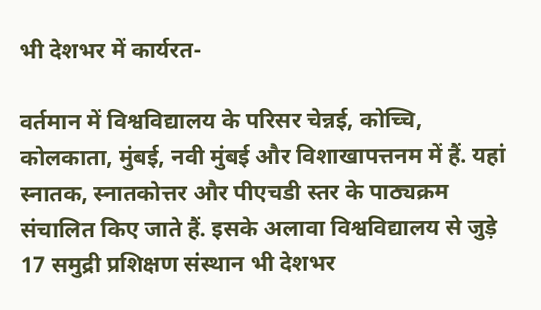भी देशभर में कार्यरत-

वर्तमान में विश्वविद्यालय के परिसर चेन्नई, कोच्चि, कोलकाता, मुंबई, नवी मुंबई और विशाखापत्तनम में हैं. यहां स्नातक, स्नातकोत्तर और पीएचडी स्तर के पाठ्यक्रम संचालित किए जाते हैं. इसके अलावा विश्वविद्यालय से जुड़े 17 समुद्री प्रशिक्षण संस्थान भी देशभर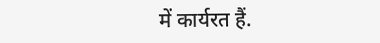में कार्यरत हैं.